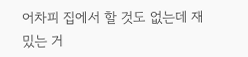어차피 집에서 할 것도 없는데 재밌는 거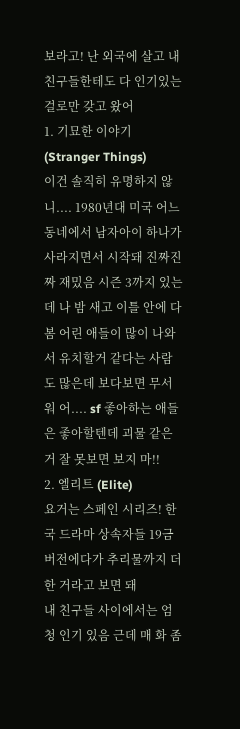보라고! 난 외국에 살고 내 친구들한테도 다 인기있는 걸로만 갖고 왔어
1. 기묘한 이야기 (Stranger Things)
이건 솔직히 유명하지 않니.... 1980년대 미국 어느 동네에서 남자아이 하나가 사라지면서 시작돼 진짜진짜 재밌음 시즌 3까지 있는데 나 밤 새고 이틀 안에 다 봄 어린 애들이 많이 나와서 유치할거 같다는 사람도 많은데 보다보면 무서워 어.... sf 좋아하는 애들은 좋아할텐데 괴물 같은 거 잘 못보면 보지 마!!
2. 엘리트 (Elite)
요거는 스페인 시리즈! 한국 드라마 상속자들 19금 버전에다가 추리물까지 더한 거라고 보면 돼
내 친구들 사이에서는 엄청 인기 있음 근데 매 화 좀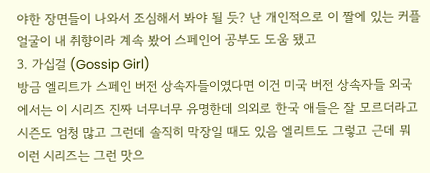야한 장면들이 나와서 조심해서 봐야 될 듯? 난 개인적으로 이 짤에 있는 커플 얼굴이 내 취향이라 계속 봤어 스페인어 공부도 도움 됐고
3. 가십걸 (Gossip Girl)
방금 엘리트가 스페인 버전 상속자들이였다면 이건 미국 버전 상속자들 외국에서는 이 시리즈 진짜 너무너무 유명한데 의외로 한국 애들은 잘 모르더라고 시즌도 엄청 많고 그런데 솔직히 막장일 때도 있음 엘리트도 그렇고 근데 뭐 이런 시리즈는 그런 맛으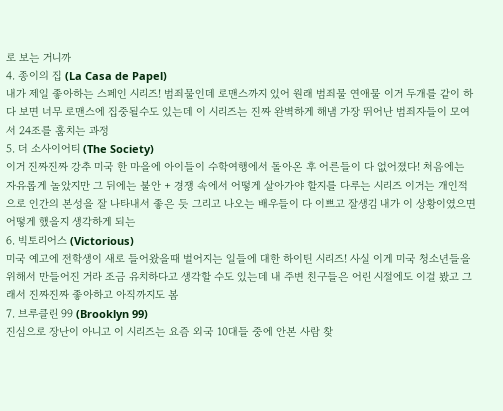로 보는 거니까
4. 종이의 집 (La Casa de Papel)
내가 제일 좋아하는 스페인 시리즈! 범죄물인데 로맨스까지 있어 원래 범죄물 연애물 이거 두개를 같이 하다 보면 너무 로맨스에 집중될수도 있는데 이 시리즈는 진짜 완벽하게 해냄 가장 뛰어난 범죄자들이 모여서 24조를 훔치는 과정
5. 더 소사이어티 (The Society)
이거 진짜진짜 강추 미국 한 마을에 아이들이 수학여행에서 돌아온 후 어른들이 다 없어졌다! 처음에는 자유롭게 놀았지만 그 뒤에는 불안 + 경쟁 속에서 어떻게 살아가야 할지를 다루는 시리즈 이거는 개인적으로 인간의 본성을 잘 나타내서 좋은 듯 그리고 나오는 배우들이 다 이쁘고 잘생김 내가 이 상황이였으면 어떻게 했을지 생각하게 되는
6. 빅토리어스 (Victorious)
미국 예고에 전학생이 새로 들어왔을때 벌어지는 일들에 대한 하이틴 시리즈! 사실 이게 미국 청소년들을 위해서 만들어진 거라 조금 유치하다고 생각할 수도 있는데 내 주변 친구들은 어린 시절에도 이걸 봤고 그래서 진짜진짜 좋아하고 아직까지도 봄
7. 브루클린 99 (Brooklyn 99)
진심으로 장난이 아니고 이 시리즈는 요즘 외국 10대들 중에 안본 사람 찾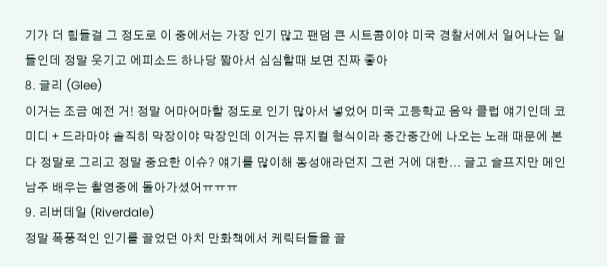기가 더 힘들걸 그 정도로 이 중에서는 가장 인기 많고 팬덤 큰 시트콤이야 미국 경찰서에서 일어나는 일들인데 정말 웃기고 에피소드 하나당 짧아서 심심할때 보면 진짜 좋아
8. 글리 (Glee)
이거는 조금 예전 거! 정말 어마어마할 정도로 인기 많아서 넣었어 미국 고등학교 음악 클럽 얘기인데 코미디 + 드라마야 솔직히 막장이야 막장인데 이거는 뮤지컬 형식이라 중간중간에 나오는 노래 때문에 본다 정말로 그리고 정말 중요한 이슈? 얘기를 많이해 동성애라던지 그런 거에 대한... 글고 슬프지만 메인 남주 배우는 촬영중에 돌아가셨어ㅠㅠㅠ
9. 리버데일 (Riverdale)
정말 폭풍적인 인기를 끌었던 아치 만화책에서 케릭터들을 끌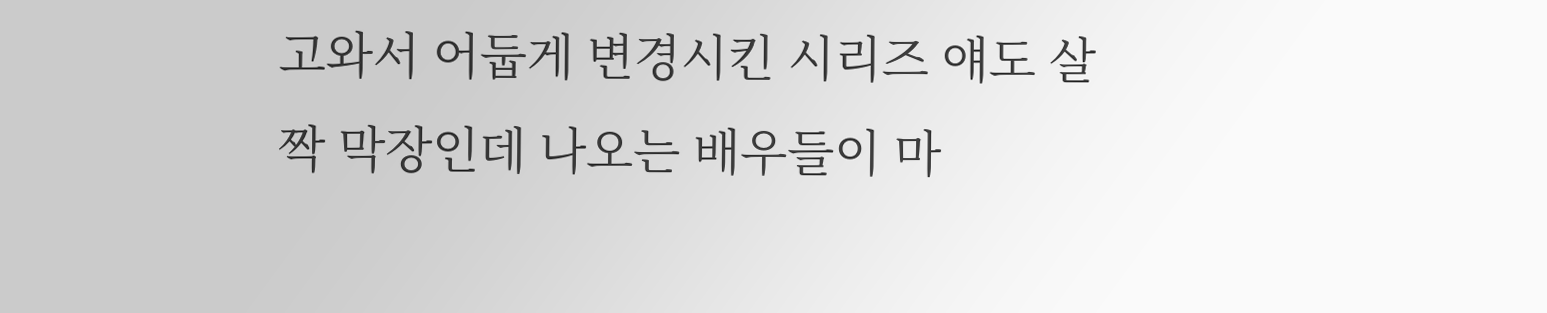고와서 어둡게 변경시킨 시리즈 얘도 살짝 막장인데 나오는 배우들이 마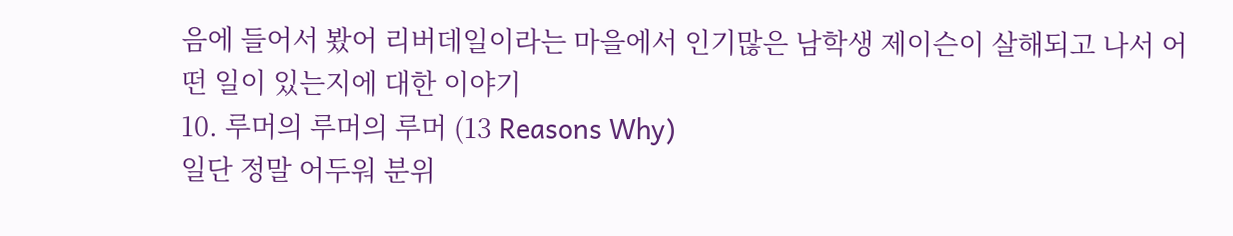음에 들어서 봤어 리버데일이라는 마을에서 인기많은 남학생 제이슨이 살해되고 나서 어떤 일이 있는지에 대한 이야기
10. 루머의 루머의 루머 (13 Reasons Why)
일단 정말 어두워 분위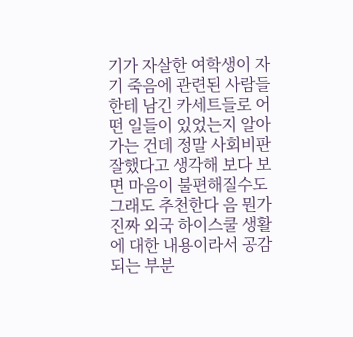기가 자살한 여학생이 자기 죽음에 관련된 사람들한테 남긴 카세트들로 어떤 일들이 있었는지 알아가는 건데 정말 사회비판 잘했다고 생각해 보다 보면 마음이 불편해질수도 그래도 추천한다 음 뭔가 진짜 외국 하이스쿨 생활에 대한 내용이라서 공감되는 부분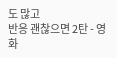도 많고
반응 괜찮으면 2탄 - 영화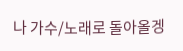나 가수/노래로 돌아올겡